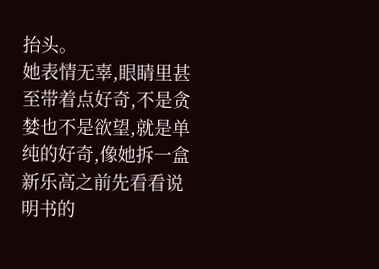抬头。
她表情无辜,眼睛里甚至带着点好奇,不是贪婪也不是欲望,就是单纯的好奇,像她拆一盒新乐高之前先看看说明书的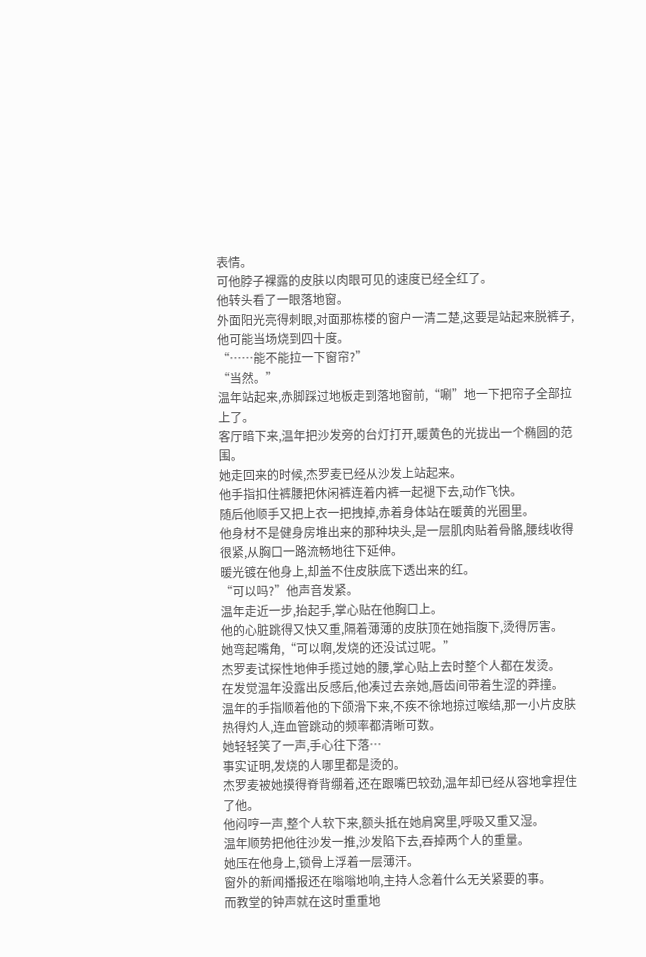表情。
可他脖子裸露的皮肤以肉眼可见的速度已经全红了。
他转头看了一眼落地窗。
外面阳光亮得刺眼,对面那栋楼的窗户一清二楚,这要是站起来脱裤子,他可能当场烧到四十度。
“……能不能拉一下窗帘?”
“当然。”
温年站起来,赤脚踩过地板走到落地窗前,“唰”地一下把帘子全部拉上了。
客厅暗下来,温年把沙发旁的台灯打开,暖黄色的光拢出一个椭圆的范围。
她走回来的时候,杰罗麦已经从沙发上站起来。
他手指扣住裤腰把休闲裤连着内裤一起褪下去,动作飞快。
随后他顺手又把上衣一把拽掉,赤着身体站在暖黄的光圈里。
他身材不是健身房堆出来的那种块头,是一层肌肉贴着骨骼,腰线收得很紧,从胸口一路流畅地往下延伸。
暖光镀在他身上,却盖不住皮肤底下透出来的红。
“可以吗?”他声音发紧。
温年走近一步,抬起手,掌心贴在他胸口上。
他的心脏跳得又快又重,隔着薄薄的皮肤顶在她指腹下,烫得厉害。
她弯起嘴角,“可以啊,发烧的还没试过呢。”
杰罗麦试探性地伸手揽过她的腰,掌心贴上去时整个人都在发烫。
在发觉温年没露出反感后,他凑过去亲她,唇齿间带着生涩的莽撞。
温年的手指顺着他的下颌滑下来,不疾不徐地掠过喉结,那一小片皮肤热得灼人,连血管跳动的频率都清晰可数。
她轻轻笑了一声,手心往下落…
事实证明,发烧的人哪里都是烫的。
杰罗麦被她摸得脊背绷着,还在跟嘴巴较劲,温年却已经从容地拿捏住了他。
他闷哼一声,整个人软下来,额头抵在她肩窝里,呼吸又重又湿。
温年顺势把他往沙发一推,沙发陷下去,吞掉两个人的重量。
她压在他身上,锁骨上浮着一层薄汗。
窗外的新闻播报还在嗡嗡地响,主持人念着什么无关紧要的事。
而教堂的钟声就在这时重重地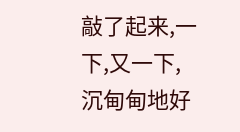敲了起来,一下,又一下,沉甸甸地好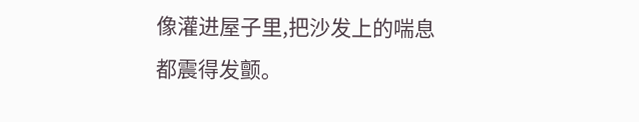像灌进屋子里,把沙发上的喘息都震得发颤。